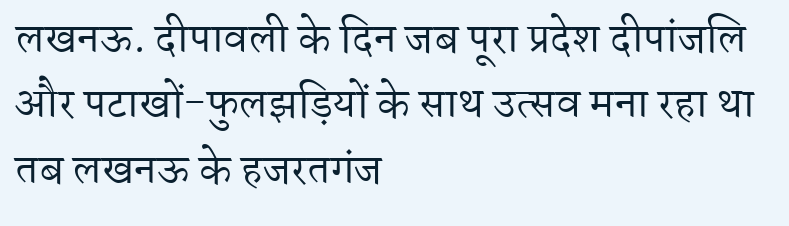लखनऊ. दीपावली के दिन जब पूरा प्रदेश दीपांजलि और पटाखों-फुलझड़ियों के साथ उत्सव मना रहा था तब लखनऊ के हजरतगंज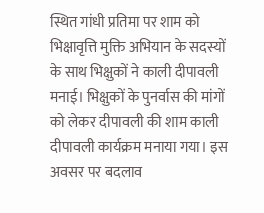स्थित गांधी प्रतिमा पर शाम को भिक्षावृत्ति मुक्ति अभियान के सदस्यों के साथ भिक्षुकों ने काली दीपावली मनाई। भिक्षुकों के पुनर्वास की मांगों को लेकर दीपावली की शाम काली दीपावली कार्यक्रम मनाया गया। इस अवसर पर बदलाव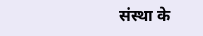संस्था के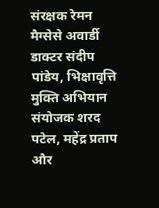संरक्षक रेमन मैग्सेसे अवार्डी डाक्टर संदीप पांडेय, भिक्षावृत्ति मुक्ति अभियान संयोजक शरद पटेल, महेंद्र प्रताप और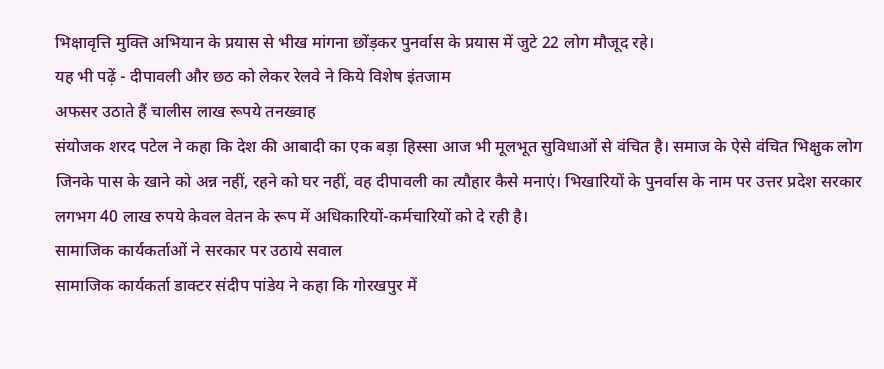भिक्षावृत्ति मुक्ति अभियान के प्रयास से भीख मांगना छोंड़कर पुनर्वास के प्रयास में जुटे 22 लोग मौजूद रहे।
यह भी पढ़ें - दीपावली और छठ को लेकर रेलवे ने किये विशेष इंतजाम
अफसर उठाते हैं चालीस लाख रूपये तनख्वाह
संयोजक शरद पटेल ने कहा कि देश की आबादी का एक बड़ा हिस्सा आज भी मूलभूत सुविधाओं से वंचित है। समाज के ऐसे वंचित भिक्षुक लोग जिनके पास के खाने को अन्न नहीं, रहने को घर नहीं, वह दीपावली का त्यौहार कैसे मनाएं। भिखारियों के पुनर्वास के नाम पर उत्तर प्रदेश सरकार लगभग 40 लाख रुपये केवल वेतन के रूप में अधिकारियों-कर्मचारियों को दे रही है।
सामाजिक कार्यकर्ताओं ने सरकार पर उठाये सवाल
सामाजिक कार्यकर्ता डाक्टर संदीप पांडेय ने कहा कि गोरखपुर में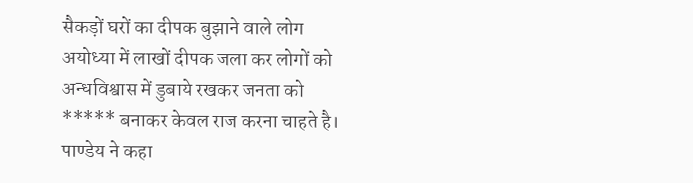सैकड़ों घरों का दीपक बुझाने वाले लोग अयोध्या में लाखों दीपक जला कर लोगों को अन्धविश्वास में डुबाये रखकर जनता को ***** बनाकर केवल राज करना चाहते है। पाण्डेय ने कहा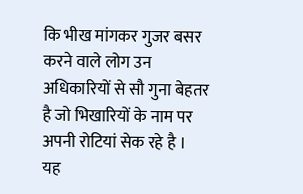कि भीख मांगकर गुजर बसर करने वाले लोग उन अधिकारियों से सौ गुना बेहतर है जो भिखारियों के नाम पर अपनी रोटियां सेक रहे है ।
यह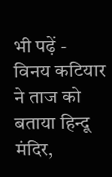भी पढ़ें - विनय कटियार ने ताज को बताया हिन्दू मंदिर,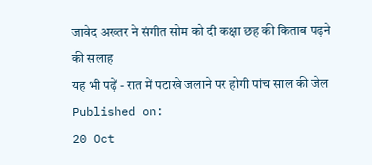जावेद अख्तर ने संगीत सोम को दी कक्षा छह की किताब पढ़ने की सलाह
यह भी पढ़ें - रात में पटाखे जलाने पर होगी पांच साल की जेल
Published on:
20 Oct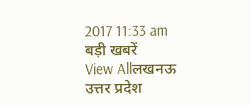2017 11:33 am
बड़ी खबरें
View Allलखनऊ
उत्तर प्रदेश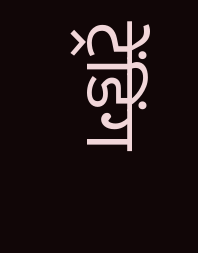ट्रेंडिंग